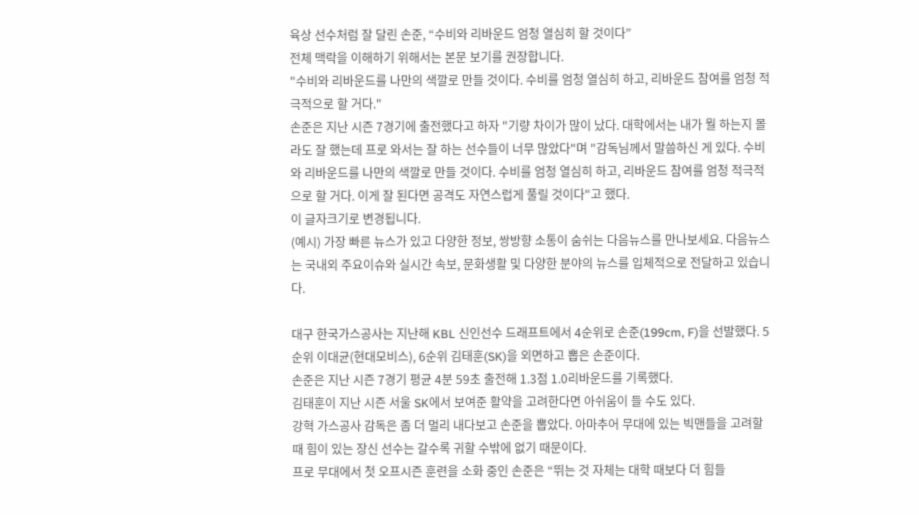육상 선수처럼 잘 달린 손준, “수비와 리바운드 엄청 열심히 할 것이다”
전체 맥락을 이해하기 위해서는 본문 보기를 권장합니다.
"수비와 리바운드를 나만의 색깔로 만들 것이다. 수비를 엄청 열심히 하고, 리바운드 참여를 엄청 적극적으로 할 거다."
손준은 지난 시즌 7경기에 출전했다고 하자 "기량 차이가 많이 났다. 대학에서는 내가 뭘 하는지 몰라도 잘 했는데 프로 와서는 잘 하는 선수들이 너무 많았다"며 "감독님께서 말씀하신 게 있다. 수비와 리바운드를 나만의 색깔로 만들 것이다. 수비를 엄청 열심히 하고, 리바운드 참여를 엄청 적극적으로 할 거다. 이게 잘 된다면 공격도 자연스럽게 풀릴 것이다"고 했다.
이 글자크기로 변경됩니다.
(예시) 가장 빠른 뉴스가 있고 다양한 정보, 쌍방향 소통이 숨쉬는 다음뉴스를 만나보세요. 다음뉴스는 국내외 주요이슈와 실시간 속보, 문화생활 및 다양한 분야의 뉴스를 입체적으로 전달하고 있습니다.

대구 한국가스공사는 지난해 KBL 신인선수 드래프트에서 4순위로 손준(199cm, F)을 선발했다. 5순위 이대균(현대모비스), 6순위 김태훈(SK)을 외면하고 뽑은 손준이다.
손준은 지난 시즌 7경기 평균 4분 59초 출전해 1.3점 1.0리바운드를 기록했다.
김태훈이 지난 시즌 서울 SK에서 보여준 활약을 고려한다면 아쉬움이 들 수도 있다.
강혁 가스공사 감독은 좀 더 멀리 내다보고 손준을 뽑았다. 아마추어 무대에 있는 빅맨들을 고려할 때 힘이 있는 장신 선수는 갈수록 귀할 수밖에 없기 때문이다.
프로 무대에서 첫 오프시즌 훈련을 소화 중인 손준은 “뛰는 것 자체는 대학 때보다 더 힘들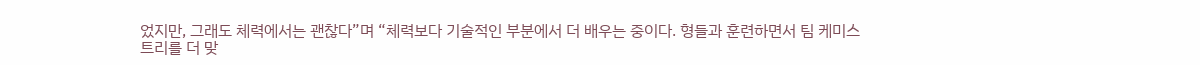었지만, 그래도 체력에서는 괜찮다”며 “체력보다 기술적인 부분에서 더 배우는 중이다. 형들과 훈련하면서 팀 케미스트리를 더 맞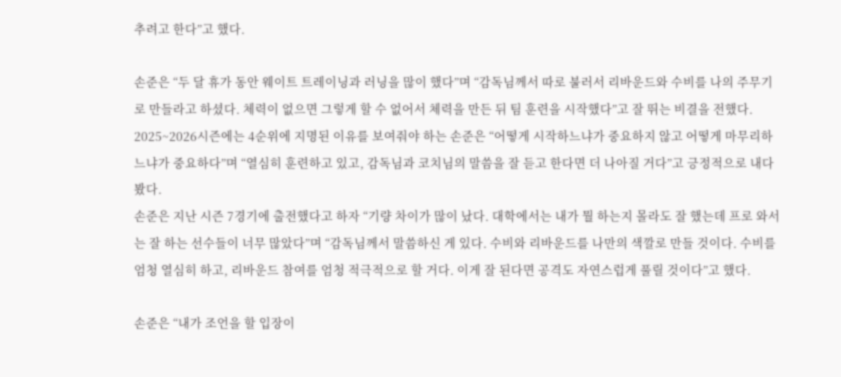추려고 한다”고 했다.

손준은 “두 달 휴가 동안 웨이트 트레이닝과 러닝을 많이 했다”며 “감독님께서 따로 불러서 리바운드와 수비를 나의 주무기로 만들라고 하셨다. 체력이 없으면 그렇게 할 수 없어서 체력을 만든 뒤 팀 훈련을 시작했다”고 잘 뛰는 비결을 전했다.
2025~2026시즌에는 4순위에 지명된 이유를 보여줘야 하는 손준은 “어떻게 시작하느냐가 중요하지 않고 어떻게 마무리하느냐가 중요하다”며 “열심히 훈련하고 있고, 감독님과 코치님의 말씀을 잘 듣고 한다면 더 나아질 거다”고 긍정적으로 내다봤다.
손준은 지난 시즌 7경기에 출전했다고 하자 “기량 차이가 많이 났다. 대학에서는 내가 뭘 하는지 몰라도 잘 했는데 프로 와서는 잘 하는 선수들이 너무 많았다”며 “감독님께서 말씀하신 게 있다. 수비와 리바운드를 나만의 색깔로 만들 것이다. 수비를 엄청 열심히 하고, 리바운드 참여를 엄청 적극적으로 할 거다. 이게 잘 된다면 공격도 자연스럽게 풀릴 것이다”고 했다.

손준은 “내가 조언을 할 입장이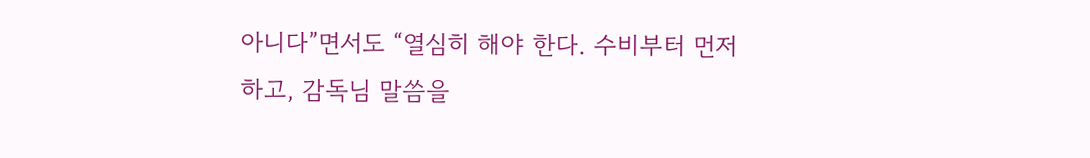아니다”면서도 “열심히 해야 한다. 수비부터 먼저 하고, 감독님 말씀을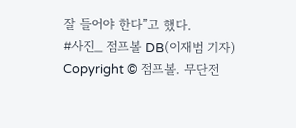잘 들어야 한다”고 했다.
#사진_ 점프볼 DB(이재범 기자)
Copyright © 점프볼. 무단전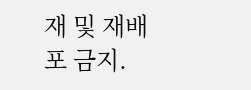재 및 재배포 금지.